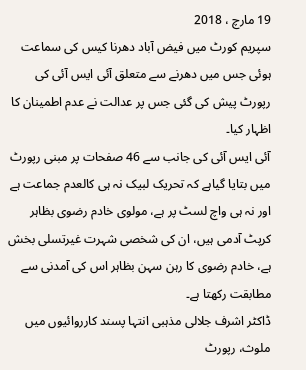19 مارچ ، 2018
سپریم کورٹ میں فیض آباد دھرنا کیس کی سماعت ہوئی جس میں دھرنے سے متعلق آئی ایس آئی کی رپورٹ پیش کی گئی جس پر عدالت نے عدم اطمینان کا اظہار کیا۔
آئی ایس آئی کی جانب سے 46 صفحات پر مبنی رپورٹ میں بتایا گیاہے کہ تحریک لبیک نہ ہی کالعدم جماعت ہے اور نہ ہی واچ لسٹ پر ہے، مولوی خادم رضوی بظاہر کرپٹ آدمی ہیں، ان کی شخصی شہرت غیرتسلی بخش ہے، خادم رضوی کا رہن سہن بظاہر اس کی آمدنی سے مطابقت رکھتا ہے۔
ڈاکٹر اشرف جلالی مذہبی انتہا پسند کارروائیوں میں ملوث، رپورٹ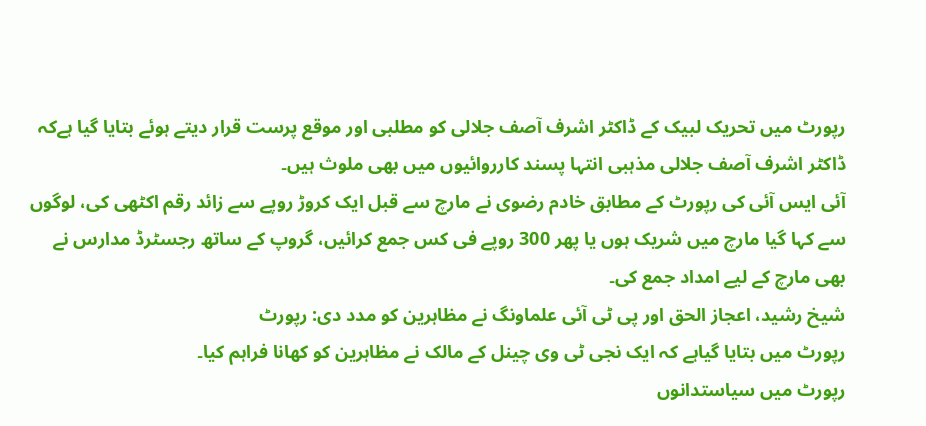رپورٹ میں تحریک لبیک کے ڈاکٹر اشرف آصف جلالی کو مطلبی اور موقع پرست قرار دیتے ہوئے بتایا گیا ہےکہ ڈاکٹر اشرف آصف جلالی مذہبی انتہا پسند کارروائیوں میں بھی ملوث ہیں۔
آئی ایس آئی کی رپورٹ کے مطابق خادم رضوی نے مارچ سے قبل ایک کروڑ روپے سے زائد رقم اکٹھی کی، لوگوں سے کہا گیا مارچ میں شریک ہوں یا پھر 300 روپے فی کس جمع کرائیں، گروپ کے ساتھ رجسٹرڈ مدارس نے بھی مارچ کے لیے امداد جمع کی۔
شیخ رشید، اعجاز الحق اور پی ٹی آئی علماونگ نے مظاہرین کو مدد دی: رپورٹ
رپورٹ میں بتایا گیاہے کہ ایک نجی ٹی وی چینل کے مالک نے مظاہرین کو کھانا فراہم کیا۔
رپورٹ میں سیاستدانوں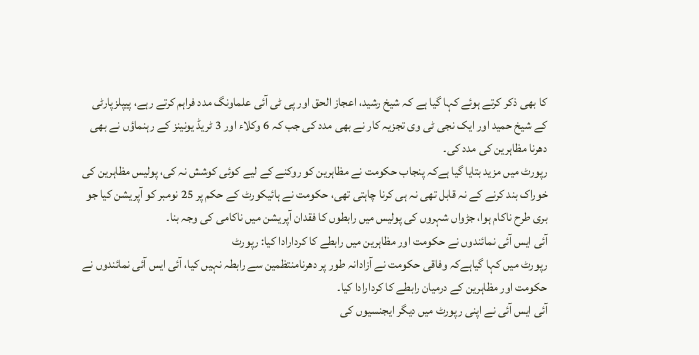کا بھی ذکر کرتے ہوئے کہا گیا ہے کہ شیخ رشید، اعجاز الحق اور پی ٹی آئی علماونگ مدد فراہم کرتے رہے، پیپلزپارٹی کے شیخ حمید اور ایک نجی ٹی وی تجزیہ کار نے بھی مدد کی جب کہ 6 وکلاء اور 3 ٹریڈ یونینز کے رہنماؤں نے بھی دھرنا مظاہرین کی مدد کی۔
رپورٹ میں مزید بتایا گیا ہےکہ پنجاب حکومت نے مظاہرین کو روکنے کے لیے کوئی کوشش نہ کی، پولیس مظاہرین کی خوراک بند کرنے کے نہ قابل تھی نہ ہی کرنا چاہتی تھی، حکومت نے ہائیکورٹ کے حکم پر 25 نومبر کو آپریشن کیا جو بری طرح ناکام ہوا، جڑواں شہروں کی پولیس میں رابطوں کا فقدان آپریشن میں ناکامی کی وجہ بنا۔
آئی ایس آئی نمائندوں نے حکومت اور مظاہرین میں رابطے کا کردارادا کیا: رپورٹ
رپورٹ میں کہا گیاہےکہ وفاقی حکومت نے آزادانہ طور پر دھرنامنتظمین سے رابطہ نہیں کیا، آئی ایس آئی نمائندوں نے حکومت اور مظاہرین کے درمیان رابطے کا کردارادا کیا۔
آئی ایس آئی نے اپنی رپورٹ میں دیگر ایجنسیوں کی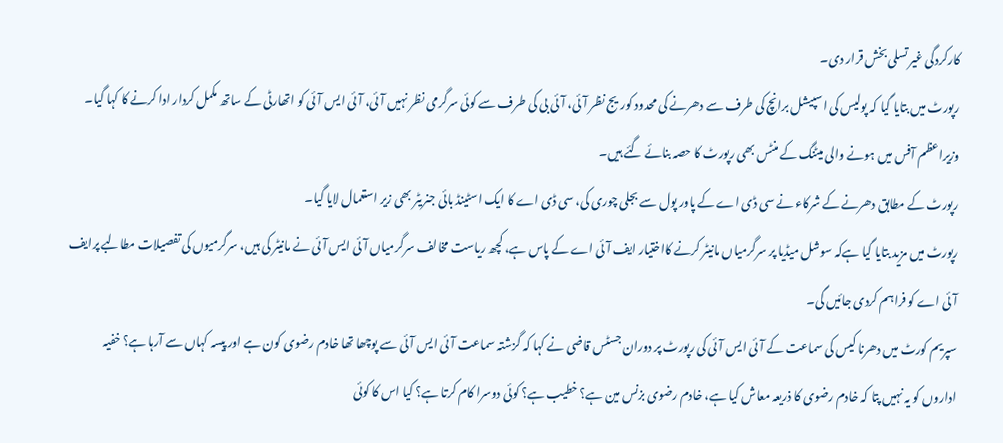کارکردگی غیر تسلی بخش قرار دی۔
رپورٹ میں بتایا گیا کہ پولیس کی اسپیشل برانچ کی طرف سے دھرنے کی محدود کوریج نظر آئی، آئی بی کی طرف سے کوئی سرگرمی نظر نہیں آئی، آئی ایس آئی کو اتھارٹی کے ساتھ مکمل کردار ادا کرنے کا کہا گیا۔
وزیراعظم آفس میں ہونے والی میٹنگ کے منٹس بھی رپورٹ کا حصہ بنائے گئے ہیں۔
رپورٹ کے مطابق دھرنے کے شرکاء نے سی ڈی اے کے پاور پول سے بجلی چوری کی، سی ڈی اے کا ایک اسٹینڈ بائی جنریٹر بھی زیر استعمال لایا گیا۔
رپورٹ میں مزید بتایا گیا ہےکہ سوشل میڈیا پر سرگرمیاں مانیٹر کرنے کااختیار ایف آئی اے کے پاس ہے، کچھ ریاست مخالف سرگرمیاں آئی ایس آئی نے مانیٹر کی ہیں، سرگرمیوں کی تفصیلات مطالبے پرایف آئی اے کو فراہم کردی جائیں گی۔
سپریم کورٹ میں دھرنا کیس کی سماعت کے آئی ایس آئی کی رپورٹ پر دوران جسٹس قاضی نے کہا کہ گزشتہ سماعت آئی ایس آئی سے پوچھا تھا خادم رضوی کون ہے اور پیسہ کہاں سے آرہا ہے؟ خفیہ اداروں کو یہ نہیں پتا کہ خادم رضوی کا ذریعہ معاش کیا ہے، خادم رضوی بزنس مین ہے؟ خطیب ہے؟ کوئی دوسرا کام کرتا ہے؟ کیا اس کا کوئی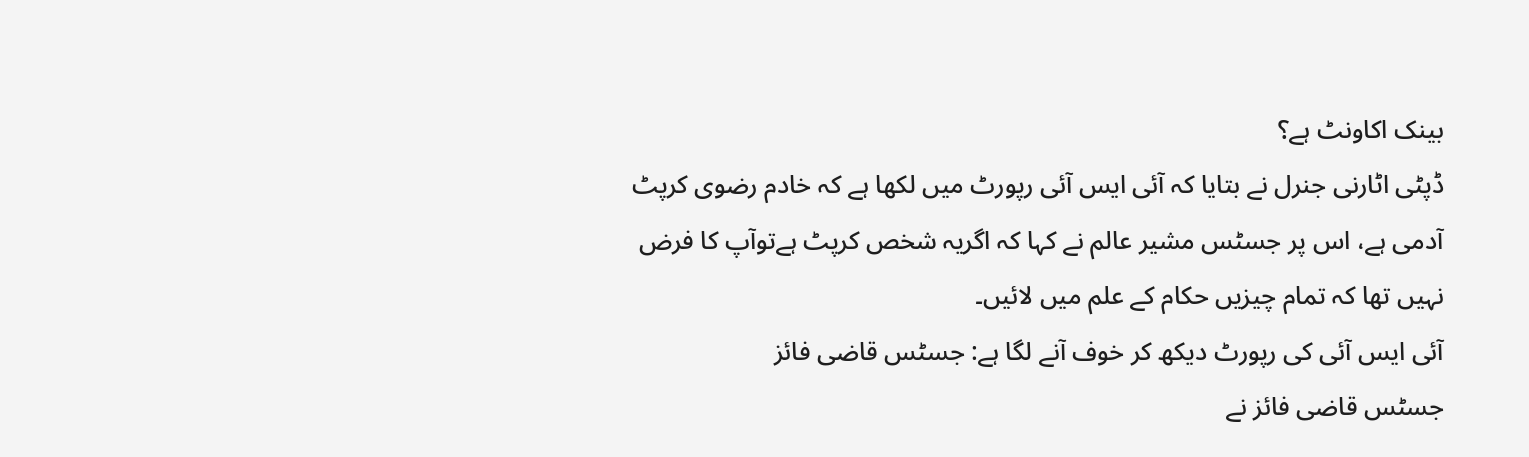بینک اکاونٹ ہے؟
ڈپٹی اٹارنی جنرل نے بتایا کہ آئی ایس آئی رپورٹ میں لکھا ہے کہ خادم رضوی کرپٹ آدمی ہے، اس پر جسٹس مشیر عالم نے کہا کہ اگریہ شخص کرپٹ ہےتوآپ کا فرض نہیں تھا کہ تمام چیزیں حکام کے علم میں لائیں۔
آئی ایس آئی کی رپورٹ دیکھ کر خوف آنے لگا ہے: جسٹس قاضی فائز
جسٹس قاضی فائز نے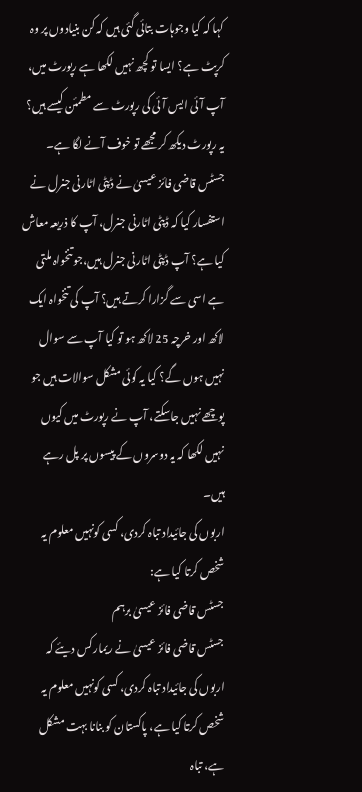کہا کہ کیا وجوہات بتائی گئی ہیں کہ کن بنیادوں پر وہ کرپٹ ہے؟ ایسا تو کچھ نہیں لکھا ہے رپورٹ میں، آپ آئی ایس آئی کی رپورٹ سے مطمئن کیسے ہیں؟ یہ رپورٹ دیکھ کر مجھے تو خوف آنے لگا ہے۔
جسٹس قاضی فائز عیسیٰ نے ڈپٹی اٹارنی جنرل نے استفسار کیا کہ ڈپٹی اٹارنی جنرل، آپ کا ذریعہ معاش کیا ہے؟ آپ ڈپٹی اٹارنی جنرل ہیں،جو تنخواہ ملتی ہے اسی سے گزارا کرتے ہیں؟ آپ کی تنخواہ ایک لاکھ اور خرچہ 25 لاکھ ہو تو کیا آپ سے سوال نہیں ہوں گے؟ کیا یہ کوئی مشکل سوالات ہیں جو پوچھے نہیں جاسکتے، آپ نے رپورٹ میں کیوں نہیں لکھا کہ یہ دوسروں کے پیسوں پر پل رہے ہیں۔
اربوں کی جائیداد تباہ کردی، کسی کونہیں معلوم یہ شخص کرتا کیا ہے:
جسٹس قاضی فائز عیسیٰ برہم
جسٹس قاضی فائز عیسیٰ نے ریمارکس دیئے کہ اربوں کی جائیداد تباہ کردی، کسی کونہیں معلوم یہ شخص کرتا کیا ہے، پاکستان کو بنانا بہت مشکل ہے، تباہ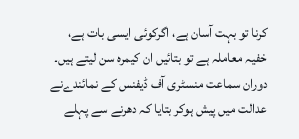کرنا تو بہت آسان ہے، اگرکوئی ایسی بات ہے، خفیہ معاملہ ہے تو بتائیں ان کیمرہ سن لیتے ہیں۔
دوران سماعت منسٹری آف ڈیفنس کے نمائندےنے عدالت میں پیش ہوکر بتایا کہ دھرنے سے پہلے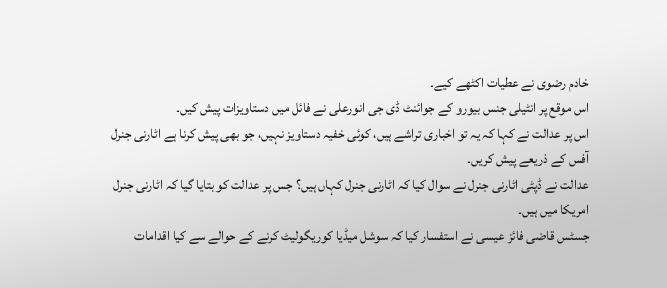خادم رضوی نے عطیات اکٹھے کیے۔
اس موقع پر انٹیلی جنس بیورو کے جوائنٹ ڈی جی انورعلی نے فائل میں دستاویزات پیش کیں۔
اس پر عدالت نے کہا کہ یہ تو اخباری تراشے ہیں، کوئی خفیہ دستاویز نہیں، جو بھی پیش کرنا ہے اٹارنی جنرل آفس کے ذریعے پیش کریں۔
عدالت نے ڈپٹی اٹارنی جنرل نے سوال کیا کہ اٹارنی جنرل کہاں ہیں؟ جس پر عدالت کو بتایا گیا کہ اٹارنی جنرل امریکا میں ہیں۔
جسٹس قاضی فائز عیسی نے استفسار کیا کہ سوشل میڈیا کوریگولیٹ کرنے کے حوالے سے کیا اقدامات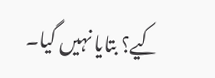کیے؟ بتایا نہیں گیا۔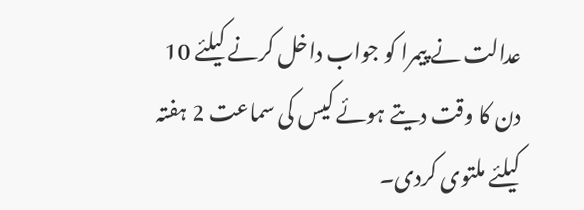عدالت نے پیمرا کو جواب داخل کرنے کیلئے 10 دن کا وقت دیتے ہوئے کیس کی سماعت 2 ہفتہ کیلئے ملتوی کردی۔